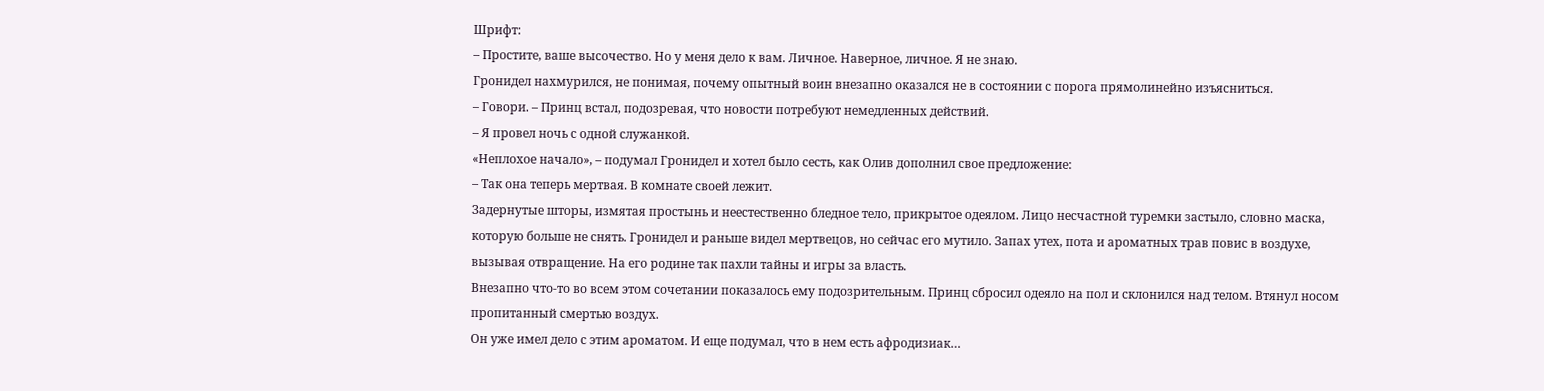Шрифт:
– Простите, ваше высочество. Но у меня дело к вам. Личное. Наверное, личное. Я не знаю.
Гронидел нахмурился, не понимая, почему опытный воин внезапно оказался не в состоянии с порога прямолинейно изъясниться.
– Говори. – Принц встал, подозревая, что новости потребуют немедленных действий.
– Я провел ночь с одной служанкой.
«Неплохое начало», – подумал Гронидел и хотел было сесть, как Олив дополнил свое предложение:
– Так она теперь мертвая. В комнате своей лежит.
Задернутые шторы, измятая простынь и неестественно бледное тело, прикрытое одеялом. Лицо несчастной туремки застыло, словно маска, которую больше не снять. Гронидел и раньше видел мертвецов, но сейчас его мутило. Запах утех, пота и ароматных трав повис в воздухе, вызывая отвращение. На его родине так пахли тайны и игры за власть.
Внезапно что-то во всем этом сочетании показалось ему подозрительным. Принц сбросил одеяло на пол и склонился над телом. Втянул носом пропитанный смертью воздух.
Он уже имел дело с этим ароматом. И еще подумал, что в нем есть афродизиак…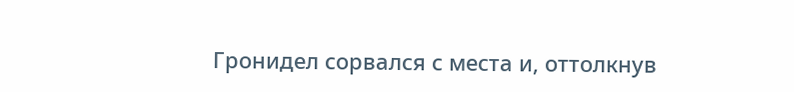Гронидел сорвался с места и, оттолкнув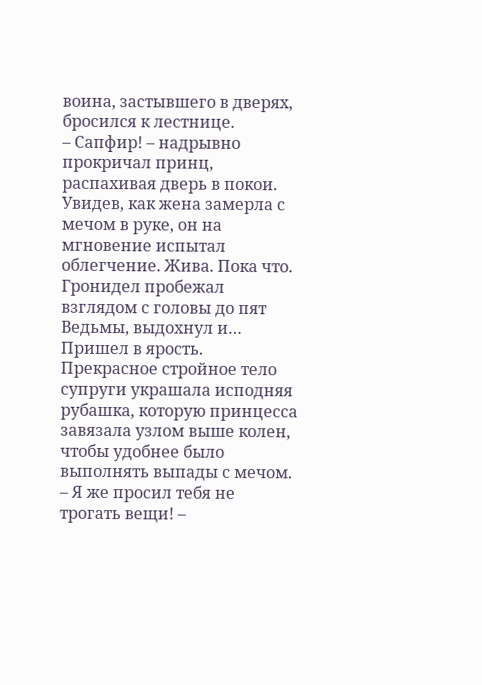воина, застывшего в дверях, бросился к лестнице.
– Сапфир! – надрывно прокричал принц, распахивая дверь в покои.
Увидев, как жена замерла с мечом в руке, он на мгновение испытал облегчение. Жива. Пока что.
Гронидел пробежал взглядом с головы до пят Ведьмы, выдохнул и… Пришел в ярость.
Прекрасное стройное тело супруги украшала исподняя рубашка, которую принцесса завязала узлом выше колен, чтобы удобнее было выполнять выпады с мечом.
– Я же просил тебя не трогать вещи! –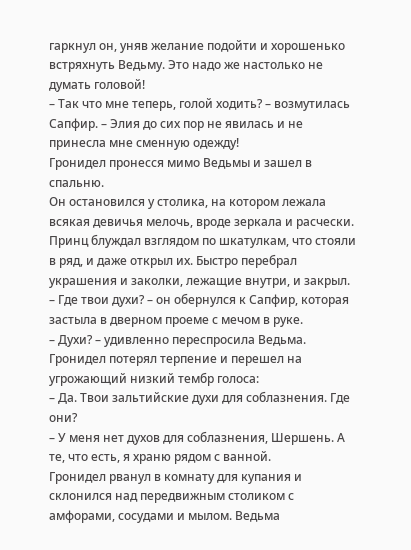гаркнул он, уняв желание подойти и хорошенько встряхнуть Ведьму. Это надо же настолько не думать головой!
– Так что мне теперь, голой ходить? – возмутилась Сапфир. – Элия до сих пор не явилась и не принесла мне сменную одежду!
Гронидел пронесся мимо Ведьмы и зашел в спальню.
Он остановился у столика, на котором лежала всякая девичья мелочь, вроде зеркала и расчески. Принц блуждал взглядом по шкатулкам, что стояли в ряд, и даже открыл их. Быстро перебрал украшения и заколки, лежащие внутри, и закрыл.
– Где твои духи? – он обернулся к Сапфир, которая застыла в дверном проеме с мечом в руке.
– Духи? – удивленно переспросила Ведьма.
Гронидел потерял терпение и перешел на угрожающий низкий тембр голоса:
– Да. Твои зальтийские духи для соблазнения. Где они?
– У меня нет духов для соблазнения, Шершень. А те, что есть, я храню рядом с ванной.
Гронидел рванул в комнату для купания и склонился над передвижным столиком с амфорами, сосудами и мылом. Ведьма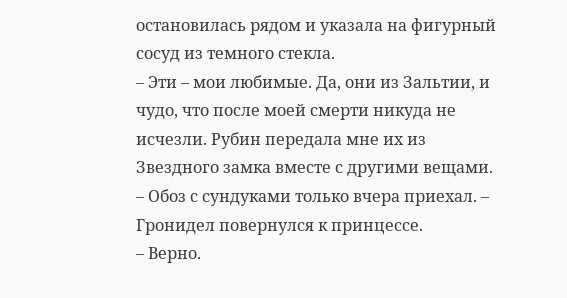остановилась рядом и указала на фигурный сосуд из темного стекла.
– Эти – мои любимые. Да, они из Зальтии, и чудо, что после моей смерти никуда не исчезли. Рубин передала мне их из Звездного замка вместе с другими вещами.
– Обоз с сундуками только вчера приехал. – Гронидел повернулся к принцессе.
– Верно.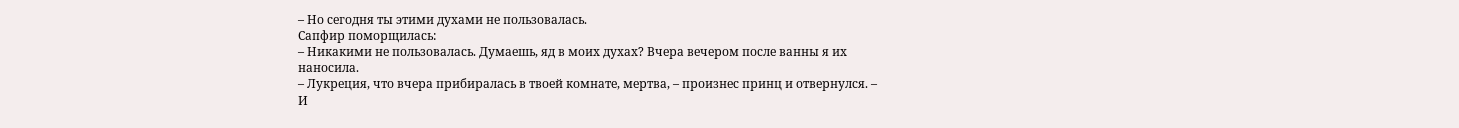– Но сегодня ты этими духами не пользовалась.
Сапфир поморщилась:
– Никакими не пользовалась. Думаешь, яд в моих духах? Вчера вечером после ванны я их наносила.
– Лукреция, что вчера прибиралась в твоей комнате, мертва, – произнес принц и отвернулся. – И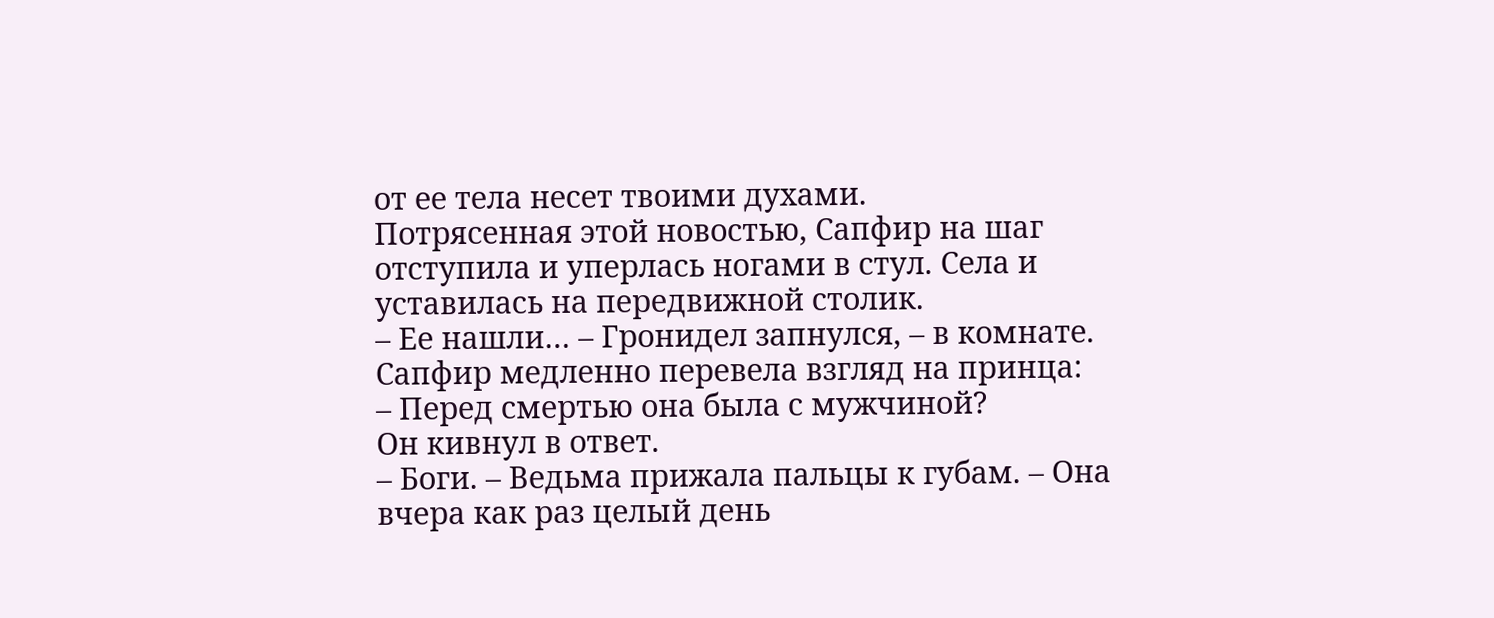от ее тела несет твоими духами.
Потрясенная этой новостью, Сапфир на шаг отступила и уперлась ногами в стул. Села и уставилась на передвижной столик.
– Ее нашли… – Гронидел запнулся, – в комнате.
Сапфир медленно перевела взгляд на принца:
– Перед смертью она была с мужчиной?
Он кивнул в ответ.
– Боги. – Ведьма прижала пальцы к губам. – Она вчера как раз целый день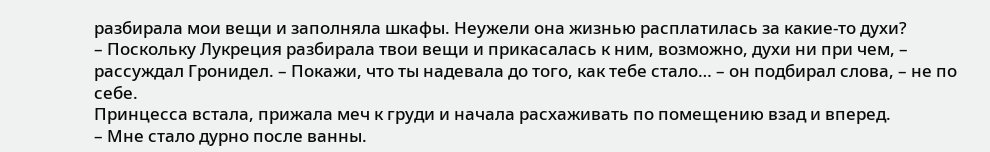разбирала мои вещи и заполняла шкафы. Неужели она жизнью расплатилась за какие-то духи?
– Поскольку Лукреция разбирала твои вещи и прикасалась к ним, возможно, духи ни при чем, – рассуждал Гронидел. – Покажи, что ты надевала до того, как тебе стало… – он подбирал слова, – не по себе.
Принцесса встала, прижала меч к груди и начала расхаживать по помещению взад и вперед.
– Мне стало дурно после ванны.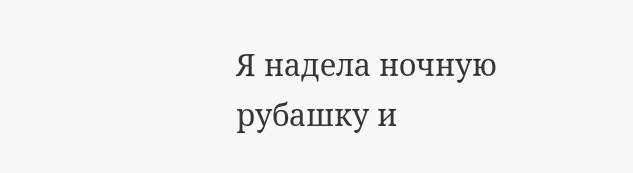Я надела ночную рубашку и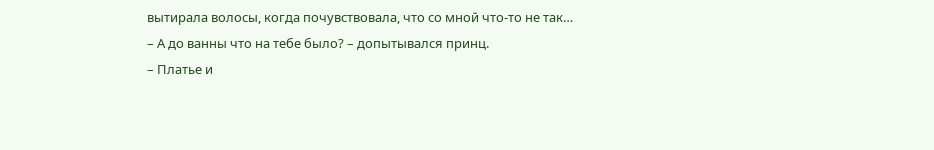вытирала волосы, когда почувствовала, что со мной что-то не так…
– А до ванны что на тебе было? – допытывался принц.
– Платье и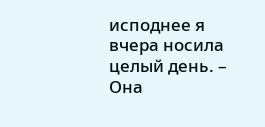исподнее я вчера носила целый день. – Она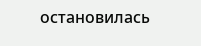остановилась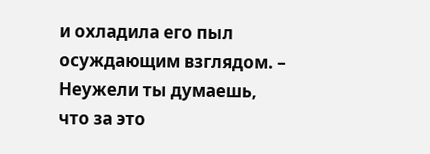и охладила его пыл осуждающим взглядом. – Неужели ты думаешь, что за это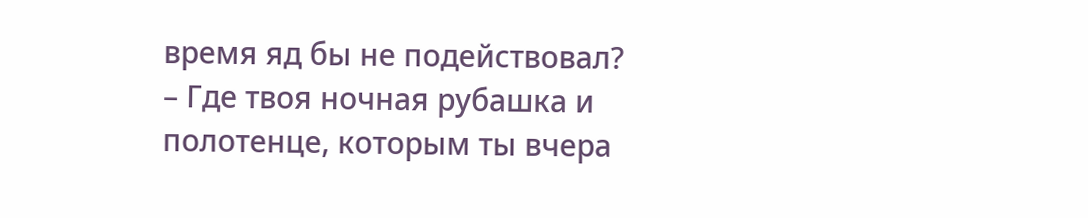время яд бы не подействовал?
– Где твоя ночная рубашка и полотенце, которым ты вчера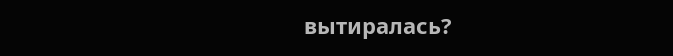вытиралась?